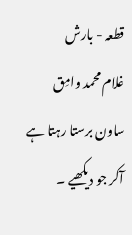قطعہ - بارش
غلام محمد وامِق
ساون برستا رہتا ہے آکر جو دیکھیے ۔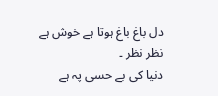دل باغ باغ ہوتا ہے خوش ہے نظر نظر ۔
دنیا کی بے حسی پہ ہے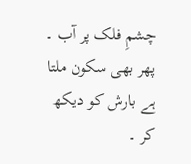چشمِ فلک پر آب ۔
پھر بھی سکون ملتا ہے بارش کو دیکھ کر ۔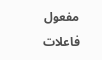مفعول فاعلات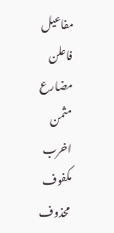مفاعیل فاعلن
مضارع مثمن اخرب مکفوف محذوف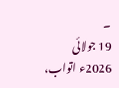۔
19 جولائی 2026ء اتواب،